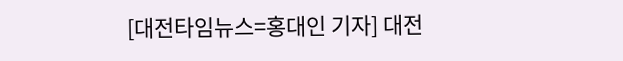[대전타임뉴스=홍대인 기자] 대전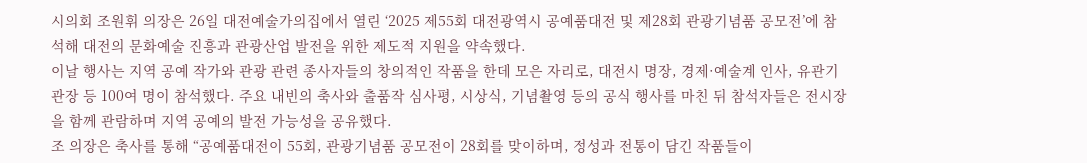시의회 조원휘 의장은 26일 대전예술가의집에서 열린 ‘2025 제55회 대전광역시 공예품대전 및 제28회 관광기념품 공모전’에 참석해 대전의 문화예술 진흥과 관광산업 발전을 위한 제도적 지원을 약속했다.
이날 행사는 지역 공예 작가와 관광 관련 종사자들의 창의적인 작품을 한데 모은 자리로, 대전시 명장, 경제·예술계 인사, 유관기관장 등 100여 명이 참석했다. 주요 내빈의 축사와 출품작 심사평, 시상식, 기념촬영 등의 공식 행사를 마친 뒤 참석자들은 전시장을 함께 관람하며 지역 공예의 발전 가능성을 공유했다.
조 의장은 축사를 통해 “공예품대전이 55회, 관광기념품 공모전이 28회를 맞이하며, 정성과 전통이 담긴 작품들이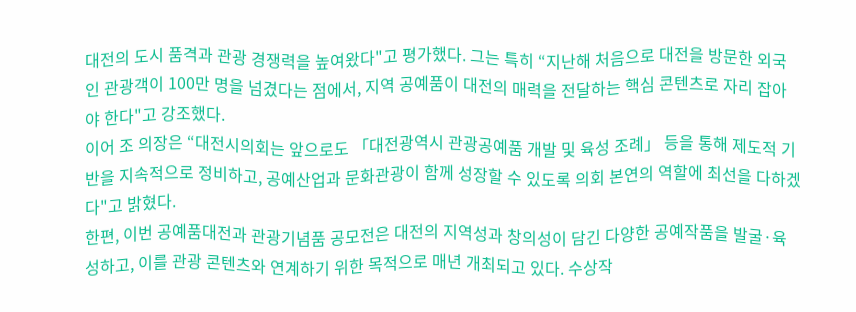대전의 도시 품격과 관광 경쟁력을 높여왔다"고 평가했다. 그는 특히 “지난해 처음으로 대전을 방문한 외국인 관광객이 100만 명을 넘겼다는 점에서, 지역 공예품이 대전의 매력을 전달하는 핵심 콘텐츠로 자리 잡아야 한다"고 강조했다.
이어 조 의장은 “대전시의회는 앞으로도 「대전광역시 관광공예품 개발 및 육성 조례」 등을 통해 제도적 기반을 지속적으로 정비하고, 공예산업과 문화관광이 함께 성장할 수 있도록 의회 본연의 역할에 최선을 다하겠다"고 밝혔다.
한편, 이번 공예품대전과 관광기념품 공모전은 대전의 지역성과 창의성이 담긴 다양한 공예작품을 발굴·육성하고, 이를 관광 콘텐츠와 연계하기 위한 목적으로 매년 개최되고 있다. 수상작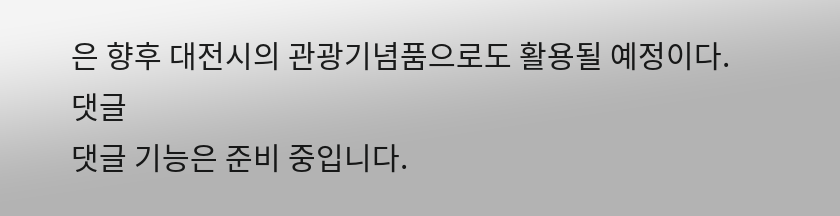은 향후 대전시의 관광기념품으로도 활용될 예정이다.
댓글
댓글 기능은 준비 중입니다.